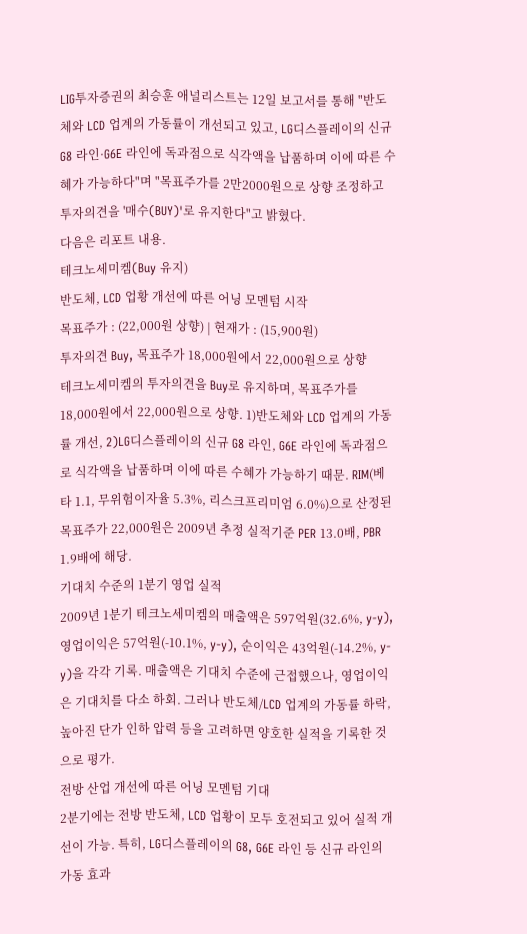LIG투자증권의 최승훈 애널리스트는 12일 보고서를 통해 "반도체와 LCD 업계의 가동률이 개선되고 있고, LG디스플레이의 신규 G8 라인·G6E 라인에 독과점으로 식각액을 납품하며 이에 따른 수혜가 가능하다"며 "목표주가를 2만2000원으로 상향 조정하고 투자의견을 '매수(BUY)'로 유지한다"고 밝혔다.
다음은 리포트 내용.
테크노세미켐(Buy 유지)
반도체, LCD 업황 개선에 따른 어닝 모멘텀 시작
목표주가 : (22,000원 상향) | 현재가 : (15,900원)
투자의견 Buy, 목표주가 18,000원에서 22,000원으로 상향
테크노세미켐의 투자의견을 Buy로 유지하며, 목표주가를 18,000원에서 22,000원으로 상향. 1)반도체와 LCD 업계의 가동률 개선, 2)LG디스플레이의 신규 G8 라인, G6E 라인에 독과점으로 식각액을 납품하며 이에 따른 수혜가 가능하기 때문. RIM(베타 1.1, 무위험이자율 5.3%, 리스크프리미엄 6.0%)으로 산정된 목표주가 22,000원은 2009년 추정 실적기준 PER 13.0배, PBR 1.9배에 해당.
기대치 수준의 1분기 영업 실적
2009년 1분기 테크노세미켐의 매출액은 597억원(32.6%, y-y), 영업이익은 57억원(-10.1%, y-y), 순이익은 43억원(-14.2%, y-y)을 각각 기록. 매출액은 기대치 수준에 근접했으나, 영업이익은 기대치를 다소 하회. 그러나 반도체/LCD 업계의 가동률 하락, 높아진 단가 인하 압력 등을 고려하면 양호한 실적을 기록한 것으로 평가.
전방 산업 개선에 따른 어닝 모멘텀 기대
2분기에는 전방 반도체, LCD 업황이 모두 호전되고 있어 실적 개선이 가능. 특히, LG디스플레이의 G8, G6E 라인 등 신규 라인의 가동 효과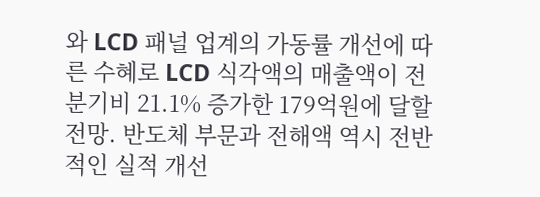와 LCD 패널 업계의 가동률 개선에 따른 수혜로 LCD 식각액의 매출액이 전분기비 21.1% 증가한 179억원에 달할 전망. 반도체 부문과 전해액 역시 전반적인 실적 개선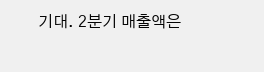기대. 2분기 매출액은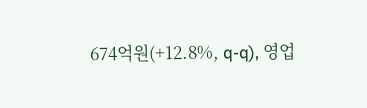674억원(+12.8%, q-q), 영업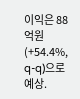이익은 88억원(+54.4%, q-q)으로 예상.